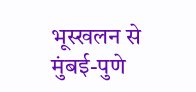भूस्खलन से मुंबई-पुणे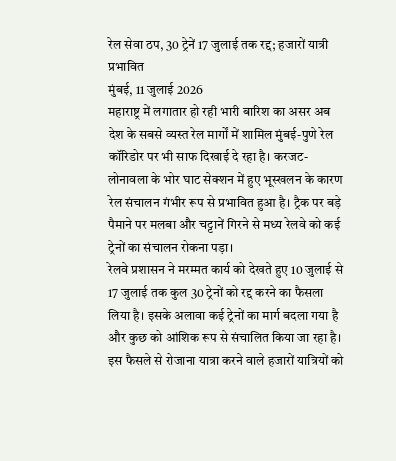रेल सेवा ठप, 30 ट्रेनें 17 जुलाई तक रद्द; हजारों यात्री प्रभावित
मुंबई, 11 जुलाई 2026
महाराष्ट्र में लगातार हो रही भारी बारिश का असर अब देश के सबसे व्यस्त रेल मार्गों में शामिल मुंबई-पुणे रेल कॉरिडोर पर भी साफ दिखाई दे रहा है। करजट-लोनावला के भोर घाट सेक्शन में हुए भूस्खलन के कारण रेल संचालन गंभीर रूप से प्रभावित हुआ है। ट्रैक पर बड़े पैमाने पर मलबा और चट्टानें गिरने से मध्य रेलवे को कई ट्रेनों का संचालन रोकना पड़ा।
रेलवे प्रशासन ने मरम्मत कार्य को देखते हुए 10 जुलाई से 17 जुलाई तक कुल 30 ट्रेनों को रद्द करने का फैसला लिया है। इसके अलावा कई ट्रेनों का मार्ग बदला गया है और कुछ को आंशिक रूप से संचालित किया जा रहा है। इस फैसले से रोजाना यात्रा करने वाले हजारों यात्रियों को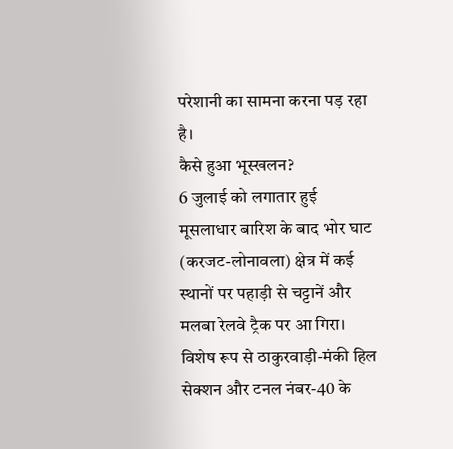परेशानी का सामना करना पड़ रहा है।
कैसे हुआ भूस्खलन?
6 जुलाई को लगातार हुई मूसलाधार बारिश के बाद भोर घाट (करजट-लोनावला) क्षेत्र में कई स्थानों पर पहाड़ी से चट्टानें और मलबा रेलवे ट्रैक पर आ गिरा। विशेष रूप से ठाकुरवाड़ी-मंकी हिल सेक्शन और टनल नंबर-40 के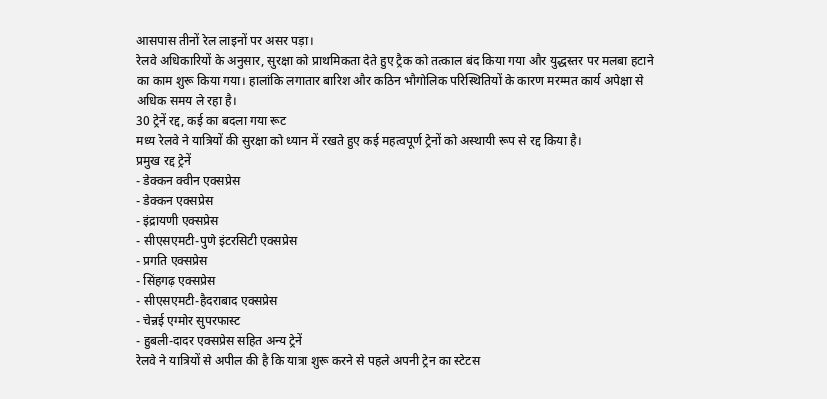आसपास तीनों रेल लाइनों पर असर पड़ा।
रेलवे अधिकारियों के अनुसार, सुरक्षा को प्राथमिकता देते हुए ट्रैक को तत्काल बंद किया गया और युद्धस्तर पर मलबा हटाने का काम शुरू किया गया। हालांकि लगातार बारिश और कठिन भौगोलिक परिस्थितियों के कारण मरम्मत कार्य अपेक्षा से अधिक समय ले रहा है।
30 ट्रेनें रद्द, कई का बदला गया रूट
मध्य रेलवे ने यात्रियों की सुरक्षा को ध्यान में रखते हुए कई महत्वपूर्ण ट्रेनों को अस्थायी रूप से रद्द किया है।
प्रमुख रद्द ट्रेनें
- डेक्कन क्वीन एक्सप्रेस
- डेक्कन एक्सप्रेस
- इंद्रायणी एक्सप्रेस
- सीएसएमटी-पुणे इंटरसिटी एक्सप्रेस
- प्रगति एक्सप्रेस
- सिंहगढ़ एक्सप्रेस
- सीएसएमटी-हैदराबाद एक्सप्रेस
- चेन्नई एग्मोर सुपरफास्ट
- हुबली-दादर एक्सप्रेस सहित अन्य ट्रेनें
रेलवे ने यात्रियों से अपील की है कि यात्रा शुरू करने से पहले अपनी ट्रेन का स्टेटस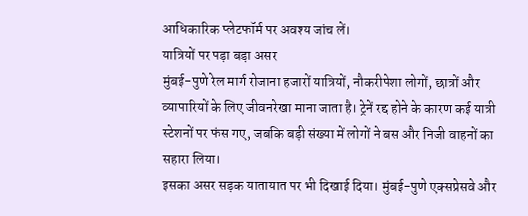आधिकारिक प्लेटफॉर्म पर अवश्य जांच लें।
यात्रियों पर पड़ा बड़ा असर
मुंबई-पुणे रेल मार्ग रोजाना हजारों यात्रियों, नौकरीपेशा लोगों, छात्रों और व्यापारियों के लिए जीवनरेखा माना जाता है। ट्रेनें रद्द होने के कारण कई यात्री स्टेशनों पर फंस गए, जबकि बड़ी संख्या में लोगों ने बस और निजी वाहनों का सहारा लिया।
इसका असर सड़क यातायात पर भी दिखाई दिया। मुंबई-पुणे एक्सप्रेसवे और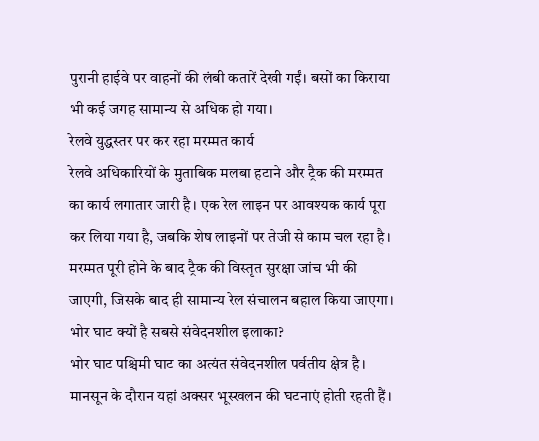पुरानी हाईवे पर वाहनों की लंबी कतारें देखी गईं। बसों का किराया भी कई जगह सामान्य से अधिक हो गया।
रेलवे युद्धस्तर पर कर रहा मरम्मत कार्य
रेलवे अधिकारियों के मुताबिक मलबा हटाने और ट्रैक की मरम्मत का कार्य लगातार जारी है। एक रेल लाइन पर आवश्यक कार्य पूरा कर लिया गया है, जबकि शेष लाइनों पर तेजी से काम चल रहा है।
मरम्मत पूरी होने के बाद ट्रैक की विस्तृत सुरक्षा जांच भी की जाएगी, जिसके बाद ही सामान्य रेल संचालन बहाल किया जाएगा।
भोर घाट क्यों है सबसे संवेदनशील इलाका?
भोर घाट पश्चिमी घाट का अत्यंत संवेदनशील पर्वतीय क्षेत्र है। मानसून के दौरान यहां अक्सर भूस्खलन की घटनाएं होती रहती हैं।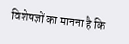विशेषज्ञों का मानना है कि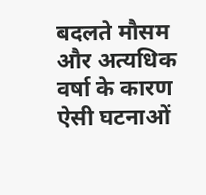बदलते मौसम और अत्यधिक वर्षा के कारण ऐसी घटनाओं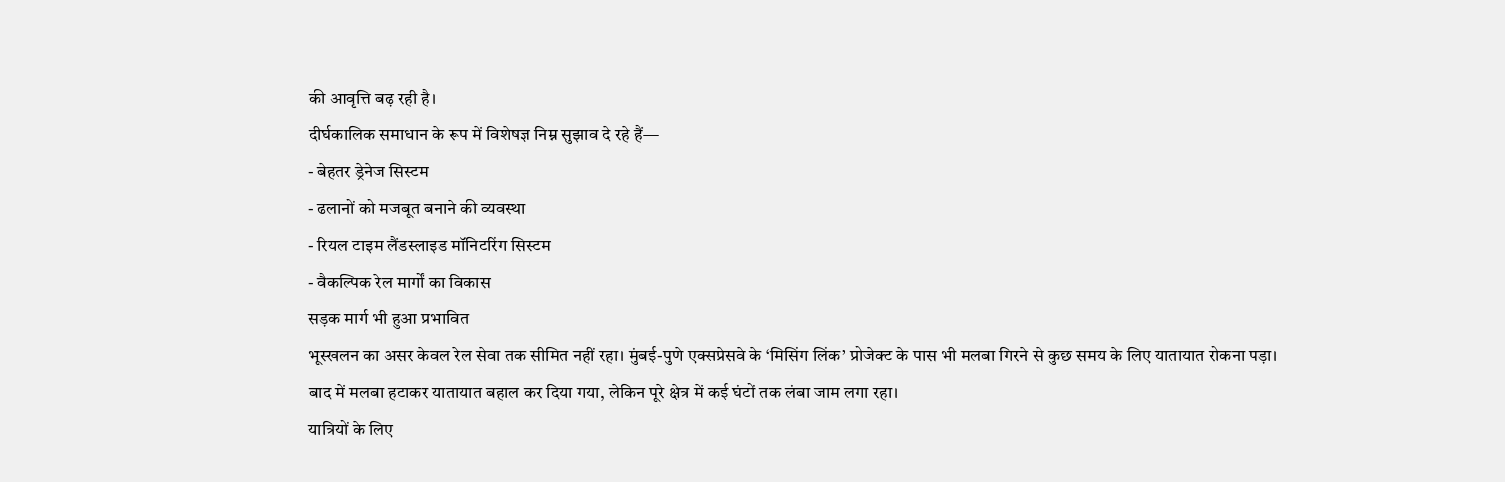की आवृत्ति बढ़ रही है।
दीर्घकालिक समाधान के रूप में विशेषज्ञ निम्न सुझाव दे रहे हैं—
- बेहतर ड्रेनेज सिस्टम
- ढलानों को मजबूत बनाने की व्यवस्था
- रियल टाइम लैंडस्लाइड मॉनिटरिंग सिस्टम
- वैकल्पिक रेल मार्गों का विकास
सड़क मार्ग भी हुआ प्रभावित
भूस्खलन का असर केवल रेल सेवा तक सीमित नहीं रहा। मुंबई-पुणे एक्सप्रेसवे के ‘मिसिंग लिंक’ प्रोजेक्ट के पास भी मलबा गिरने से कुछ समय के लिए यातायात रोकना पड़ा।
बाद में मलबा हटाकर यातायात बहाल कर दिया गया, लेकिन पूरे क्षेत्र में कई घंटों तक लंबा जाम लगा रहा।
यात्रियों के लिए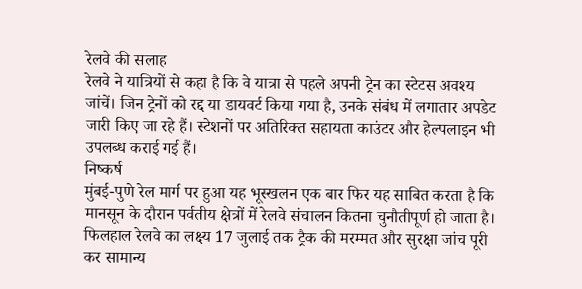रेलवे की सलाह
रेलवे ने यात्रियों से कहा है कि वे यात्रा से पहले अपनी ट्रेन का स्टेटस अवश्य जांचें। जिन ट्रेनों को रद्द या डायवर्ट किया गया है, उनके संबंध में लगातार अपडेट जारी किए जा रहे हैं। स्टेशनों पर अतिरिक्त सहायता काउंटर और हेल्पलाइन भी उपलब्ध कराई गई हैं।
निष्कर्ष
मुंबई-पुणे रेल मार्ग पर हुआ यह भूस्खलन एक बार फिर यह साबित करता है कि मानसून के दौरान पर्वतीय क्षेत्रों में रेलवे संचालन कितना चुनौतीपूर्ण हो जाता है। फिलहाल रेलवे का लक्ष्य 17 जुलाई तक ट्रैक की मरम्मत और सुरक्षा जांच पूरी कर सामान्य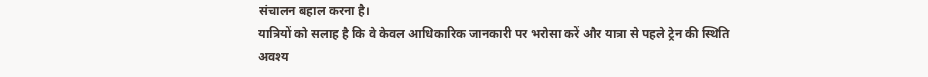संचालन बहाल करना है।
यात्रियों को सलाह है कि वे केवल आधिकारिक जानकारी पर भरोसा करें और यात्रा से पहले ट्रेन की स्थिति अवश्य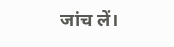जांच लें।